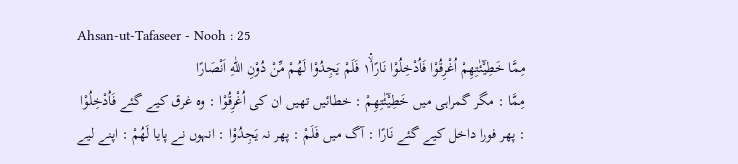Ahsan-ut-Tafaseer - Nooh : 25
مِمَّا خَطِیْٓئٰتِهِمْ اُغْرِقُوْا فَاُدْخِلُوْا نَارًا١ۙ۬ فَلَمْ یَجِدُوْا لَهُمْ مِّنْ دُوْنِ اللّٰهِ اَنْصَارًا
مِمَّا : مگر گمراہی میں خَطِيْٓئٰتِهِمْ : خطائیں تھیں ان کی اُغْرِقُوْا : وہ غرق کیے گئے فَاُدْخِلُوْا : پھر فورا داخل کیے گئے نَارًا : آگ میں فَلَمْ : پھر نہ يَجِدُوْا : انہوں نے پایا لَهُمْ : اپنے لیے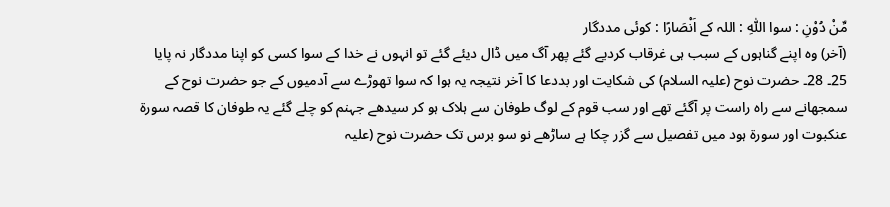مِّنْ دُوْنِ : سوا اللّٰهِ : اللہ کے اَنْصَارًا : کوئی مددگار
(آخر) وہ اپنے گناہوں کے سبب ہی غرقاب کردیے گئے پھر آگ میں ڈال دیئے گئے تو انہوں نے خدا کے سوا کسی کو اپنا مددگار نہ پایا
25۔ 28۔ حضرت نوح (علیہ السلام) کی شکایت اور بددعا کا آخر نتیجہ یہ ہوا کہ سوا تھوڑے سے آدمیوں کے جو حضرت نوح کے سمجھانے سے راہ راست پر آگئے تھے اور سب قوم کے لوگ طوفان سے ہلاک ہو کر سیدھے جہنم کو چلے گئے یہ طوفان کا قصہ سورة عنکبوت اور سورة ہود میں تفصیل سے گزر چکا ہے ساڑھے نو سو برس تک حضرت نوح (علیہ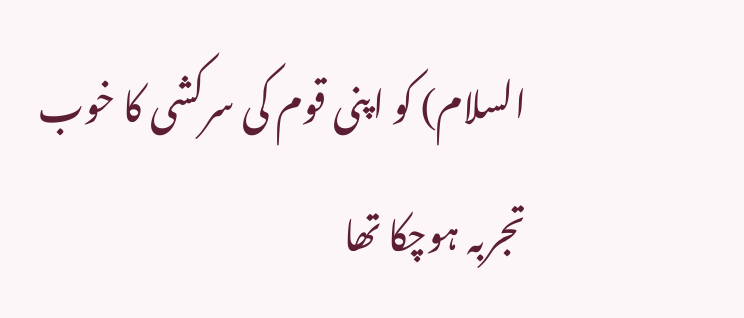السلام) کو اپنی قوم کی سرکشی کا خوب تجربہ ہوچکا تھا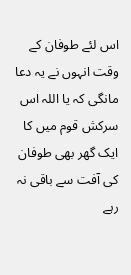اس لئے طوفان کے وقت انہوں نے یہ دعا مانگی کہ یا اللہ اس سرکش قوم میں کا ایک گھر بھی طوفان کی آفت سے باقی نہ رہے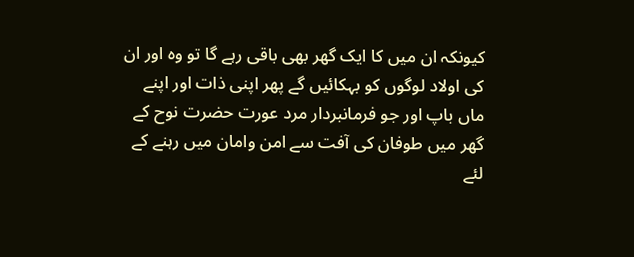کیونکہ ان میں کا ایک گھر بھی باقی رہے گا تو وہ اور ان کی اولاد لوگوں کو بہکائیں گے پھر اپنی ذات اور اپنے ماں باپ اور جو فرمانبردار مرد عورت حضرت نوح کے گھر میں طوفان کی آفت سے امن وامان میں رہنے کے لئے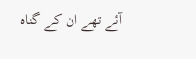آئے تھے ان کے گناہ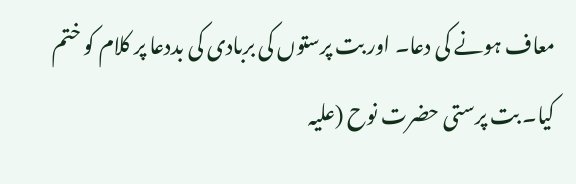معاف ہونے کی دعا۔ اور بت پرستوں کی بربادی کی بددعا پر کلام کو ختم کیا۔ بت پرستی حضرت نوح (علیہ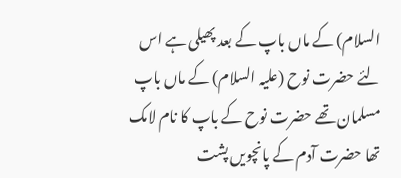السلام) کے ماں باپ کے بعد پھیلی ہے اس لئے حضرت نوح (علیہ السلام) کے ماں باپ مسلمان تھے حضرت نوح کے باپ کا نام لامک تھا حضرت آدم کے پانچویں پشت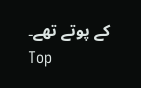کے پوتے تھے۔
Top